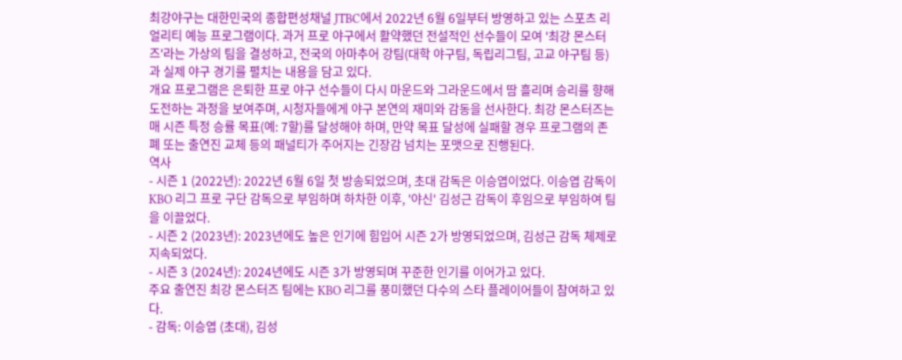최강야구는 대한민국의 종합편성채널 JTBC에서 2022년 6월 6일부터 방영하고 있는 스포츠 리얼리티 예능 프로그램이다. 과거 프로 야구에서 활약했던 전설적인 선수들이 모여 '최강 몬스터즈'라는 가상의 팀을 결성하고, 전국의 아마추어 강팀(대학 야구팀, 독립리그팀, 고교 야구팀 등)과 실제 야구 경기를 펼치는 내용을 담고 있다.
개요 프로그램은 은퇴한 프로 야구 선수들이 다시 마운드와 그라운드에서 땀 흘리며 승리를 향해 도전하는 과정을 보여주며, 시청자들에게 야구 본연의 재미와 감동을 선사한다. 최강 몬스터즈는 매 시즌 특정 승률 목표(예: 7할)를 달성해야 하며, 만약 목표 달성에 실패할 경우 프로그램의 존폐 또는 출연진 교체 등의 패널티가 주어지는 긴장감 넘치는 포맷으로 진행된다.
역사
- 시즌 1 (2022년): 2022년 6월 6일 첫 방송되었으며, 초대 감독은 이승엽이었다. 이승엽 감독이 KBO 리그 프로 구단 감독으로 부임하며 하차한 이후, '야신' 김성근 감독이 후임으로 부임하여 팀을 이끌었다.
- 시즌 2 (2023년): 2023년에도 높은 인기에 힘입어 시즌 2가 방영되었으며, 김성근 감독 체제로 지속되었다.
- 시즌 3 (2024년): 2024년에도 시즌 3가 방영되며 꾸준한 인기를 이어가고 있다.
주요 출연진 최강 몬스터즈 팀에는 KBO 리그를 풍미했던 다수의 스타 플레이어들이 참여하고 있다.
- 감독: 이승엽 (초대), 김성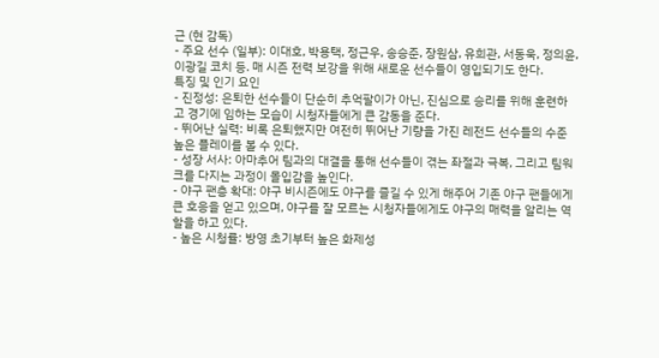근 (현 감독)
- 주요 선수 (일부): 이대호, 박용택, 정근우, 송승준, 장원삼, 유희관, 서동욱, 정의윤, 이광길 코치 등. 매 시즌 전력 보강을 위해 새로운 선수들이 영입되기도 한다.
특징 및 인기 요인
- 진정성: 은퇴한 선수들이 단순히 추억팔이가 아닌, 진심으로 승리를 위해 훈련하고 경기에 임하는 모습이 시청자들에게 큰 감동을 준다.
- 뛰어난 실력: 비록 은퇴했지만 여전히 뛰어난 기량을 가진 레전드 선수들의 수준 높은 플레이를 볼 수 있다.
- 성장 서사: 아마추어 팀과의 대결을 통해 선수들이 겪는 좌절과 극복, 그리고 팀워크를 다지는 과정이 몰입감을 높인다.
- 야구 팬층 확대: 야구 비시즌에도 야구를 즐길 수 있게 해주어 기존 야구 팬들에게 큰 호응을 얻고 있으며, 야구를 잘 모르는 시청자들에게도 야구의 매력을 알리는 역할을 하고 있다.
- 높은 시청률: 방영 초기부터 높은 화제성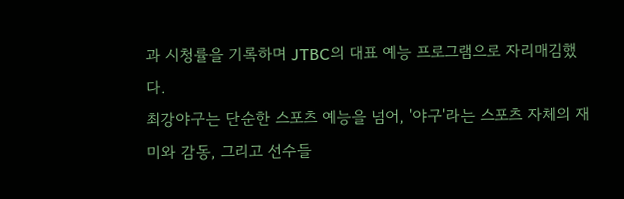과 시청률을 기록하며 JTBC의 대표 예능 프로그램으로 자리매김했다.
최강야구는 단순한 스포츠 예능을 넘어, '야구'라는 스포츠 자체의 재미와 감동, 그리고 선수들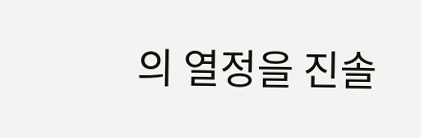의 열정을 진솔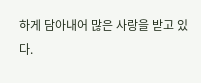하게 담아내어 많은 사랑을 받고 있다.